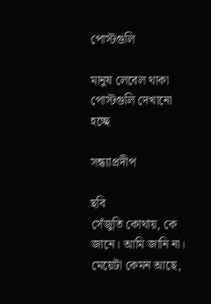পোস্টগুলি

মানুষ লেবেল থাকা পোস্টগুলি দেখানো হচ্ছে

সন্ধ্যাপ্রদীপ

ছবি
সেঁজুতি কোথায়, কে জানে। আমি জানি না।  মেয়েটা কেমন আছে,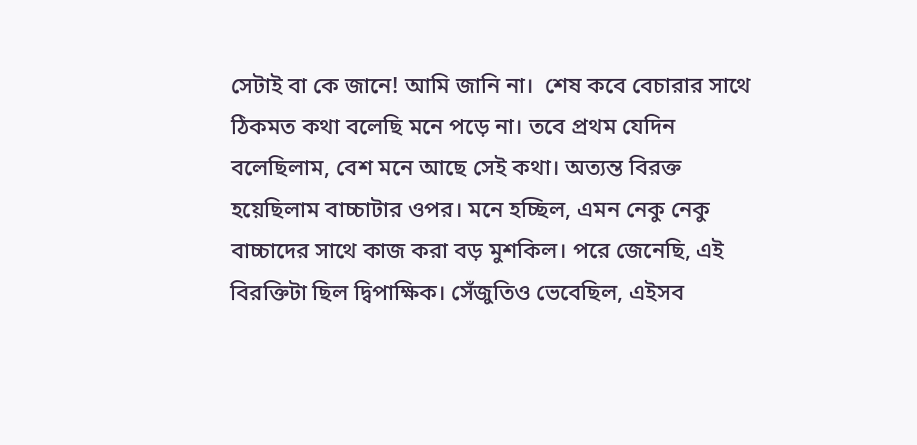সেটাই বা কে জানে! আমি জানি না।  শেষ কবে বেচারার সাথে ঠিকমত কথা বলেছি মনে পড়ে না। তবে প্রথম যেদিন বলেছিলাম, বেশ মনে আছে সেই কথা। অত্যন্ত বিরক্ত হয়েছিলাম বাচ্চাটার ওপর। মনে হচ্ছিল, এমন নেকু নেকু বাচ্চাদের সাথে কাজ করা বড় মুশকিল। পরে জেনেছি, এই বিরক্তিটা ছিল দ্বিপাক্ষিক। সেঁজুতিও ভেবেছিল, এইসব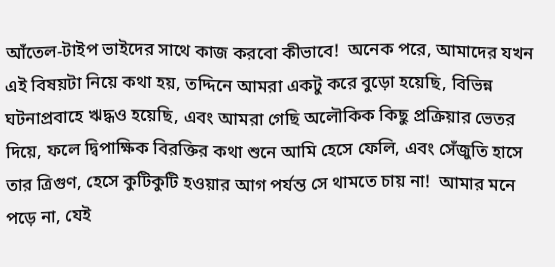আঁতেল-টাইপ ভাইদের সাথে কাজ করবো কীভাবে!  অনেক পরে, আমাদের যখন এই বিষয়টা নিয়ে কথা হয়, তদ্দিনে আমরা একটু করে বুড়ো হয়েছি, বিভিন্ন ঘটনাপ্রবাহে ঋদ্ধও হয়েছি, এবং আমরা গেছি অলৌকিক কিছু প্রক্রিয়ার ভেতর দিয়ে, ফলে দ্বিপাক্ষিক বিরক্তির কথা শুনে আমি হেসে ফেলি, এবং সেঁজুতি হাসে তার ত্রিগুণ, হেসে কুটিকুটি হওয়ার আগ পর্যন্ত সে থামতে চায় না!  আমার মনে পড়ে না, যেই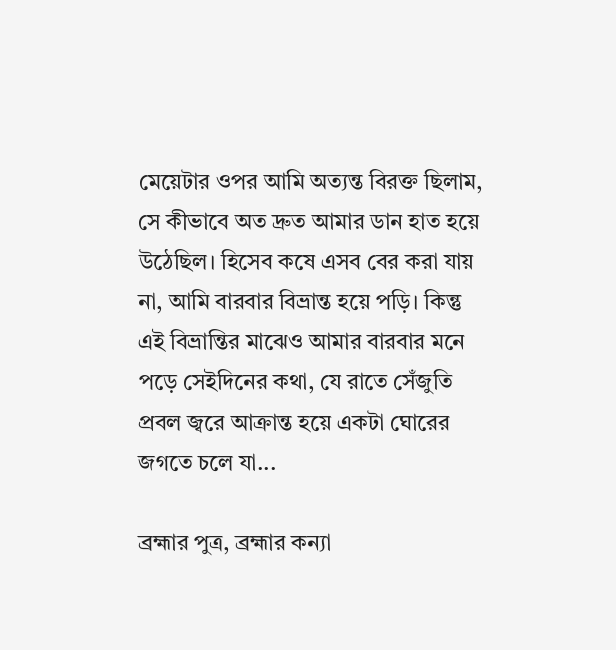মেয়েটার ওপর আমি অত্যন্ত বিরক্ত ছিলাম, সে কীভাবে অত দ্রুত আমার ডান হাত হয়ে উঠেছিল। হিসেব কষে এসব বের করা যায় না, আমি বারবার বিভ্রান্ত হয়ে পড়ি। কিন্তু এই বিভ্রান্তির মাঝেও আমার বারবার মনে পড়ে সেইদিনের কথা, যে রাতে সেঁজুতি প্রবল জ্বরে আক্রান্ত হয়ে একটা ঘোরের জগতে চলে যা...

ব্রহ্মার পুত্র, ব্রহ্মার কন্যা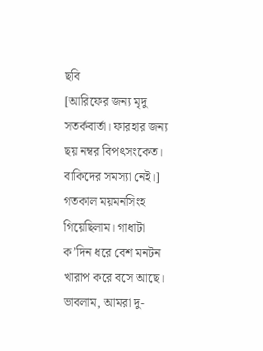ছবি
[আরিফের জন্য মৃদু সতর্কবার্তা। ফারহার জন্য ছয় নম্বর বিপৎসংকেত। বাকিদের সমস্যা নেই।] গতকাল ময়মনসিংহ গিয়েছিলাম। গাধাটা ক’দিন ধরে বেশ মনটন খারাপ করে বসে আছে। ভাবলাম, আমরা দু-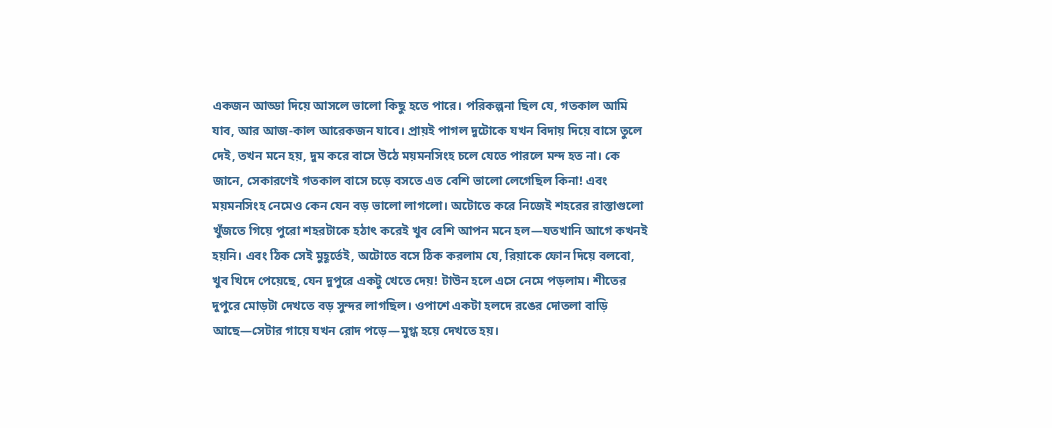একজন আড্ডা দিয়ে আসলে ভালো কিছু হতে পারে। পরিকল্পনা ছিল যে, গতকাল আমি যাব, আর আজ-কাল আরেকজন যাবে। প্রায়ই পাগল দুটোকে যখন বিদায় দিয়ে বাসে তুলে দেই, তখন মনে হয়, দুম করে বাসে উঠে ময়মনসিংহ চলে যেতে পারলে মন্দ হত না। কে জানে, সেকারণেই গতকাল বাসে চড়ে বসতে এত বেশি ভালো লেগেছিল কিনা! এবং ময়মনসিংহ নেমেও কেন যেন বড় ভালো লাগলো। অটোতে করে নিজেই শহরের রাস্তাগুলো খুঁজতে গিয়ে পুরো শহরটাকে হঠাৎ করেই খুব বেশি আপন মনে হল—যতখানি আগে কখনই হয়নি। এবং ঠিক সেই মুহূর্তেই, অটোতে বসে ঠিক করলাম যে, রিয়াকে ফোন দিয়ে বলবো, খুব খিদে পেয়েছে, যেন দুপুরে একটু খেতে দেয়! টাউন হলে এসে নেমে পড়লাম। শীতের দুপুরে মোড়টা দেখতে বড় সুন্দর লাগছিল। ওপাশে একটা হলদে রঙের দোতলা বাড়ি আছে—সেটার গায়ে যখন রোদ পড়ে—মুগ্ধ হয়ে দেখতে হয়।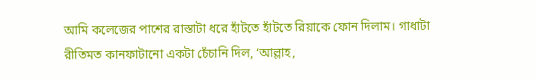আমি কলেজের পাশের রাস্তাটা ধরে হাঁটতে হাঁটতে রিয়াকে ফোন দিলাম। গাধাটা রীতিমত কানফাটানো একটা চেঁচানি দিল, ‘আল্লাহ,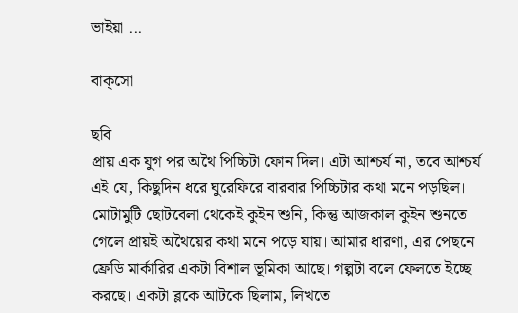ভাইয়া ...

বাক্‌সো

ছবি
প্রায় এক যুগ পর অথৈ পিচ্চিটা ফোন দিল। এটা আশ্চর্য না, তবে আশ্চর্য এই যে, কিছুদিন ধরে ঘুরেফিরে বারবার পিচ্চিটার কথা মনে পড়ছিল। মোটামুটি ছোটবেলা থেকেই কুইন শুনি, কিন্তু আজকাল কুইন শুনতে গেলে প্রায়ই অথৈয়ের কথা মনে পড়ে যায়। আমার ধারণা, এর পেছনে ফ্রেডি মার্কারির একটা বিশাল ভূমিকা আছে। গল্পটা বলে ফেলতে ইচ্ছে করছে। একটা ব্লকে আটকে ছিলাম, লিখতে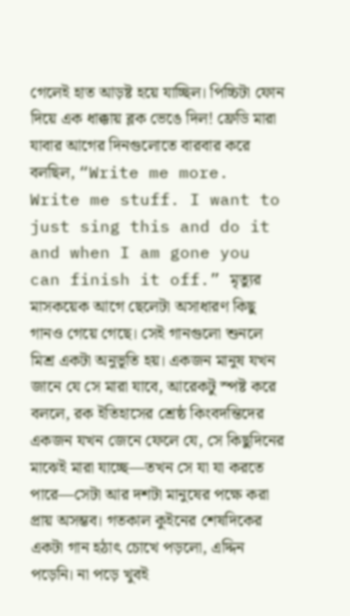গেলেই হাত আড়ষ্ট হয়ে যাচ্ছিল। পিচ্চিটা ফোন দিয়ে এক ধাক্কায় ব্লক ভেঙে দিল! ফ্রেডি মারা যাবার আগের দিনগুলোতে বারবার করে বলছিল, “Write me more. Write me stuff. I want to just sing this and do it and when I am gone you can finish it off.” মৃত্যুর মাসকয়েক আগে ছেলেটা অসাধারণ কিছু গানও গেয়ে গেছে। সেই গানগুলো শুনলে মিশ্র একটা অনুভূতি হয়। একজন মানুষ যখন জানে যে সে মারা যাবে, আরেকটু স্পষ্ট করে বললে, রক ইতিহাসের শ্রেষ্ঠ কিংবদন্তিদের একজন যখন জেনে ফেলে যে, সে কিছুদিনের মাঝেই মারা যাচ্ছে—তখন সে যা যা করতে পারে—সেটা আর দশটা মানুষের পক্ষে করা প্রায় অসম্ভব। গতকাল কুইনের শেষদিকের একটা গান হঠাৎ চোখে পড়লো, এদ্দিন পড়েনি। না পড়ে খুবই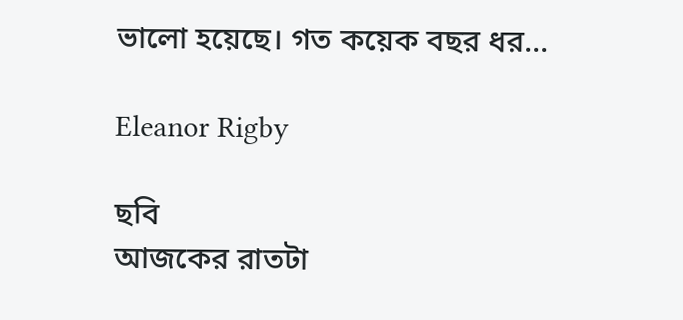ভালো হয়েছে। গত কয়েক বছর ধর...

Eleanor Rigby

ছবি
আজকের রাতটা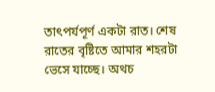তাৎপর্যপূর্ণ একটা রাত। শেষ রাতের বৃষ্টিতে আমার শহরটা ভেসে যাচ্ছে। অথচ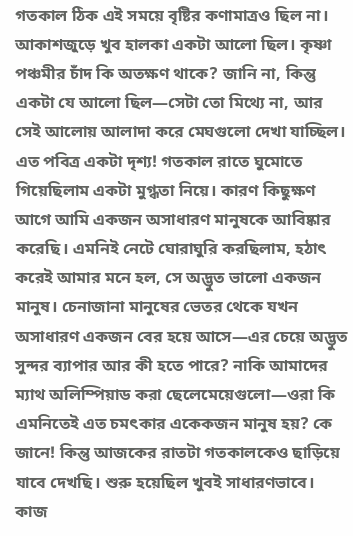গতকাল ঠিক এই সময়ে বৃষ্টির কণামাত্রও ছিল না। আকাশজুড়ে খুব হালকা একটা আলো ছিল। কৃষ্ণা পঞ্চমীর চাঁদ কি অতক্ষণ থাকে? জানি না, কিন্তু একটা যে আলো ছিল—সেটা তো মিথ্যে না, আর সেই আলোয় আলাদা করে মেঘগুলো দেখা যাচ্ছিল। এত পবিত্র একটা দৃশ্য! গতকাল রাতে ঘুমোতে গিয়েছিলাম একটা মুগ্ধতা নিয়ে। কারণ কিছুক্ষণ আগে আমি একজন অসাধারণ মানুষকে আবিষ্কার করেছি। এমনিই নেটে ঘোরাঘুরি করছিলাম, হঠাৎ করেই আমার মনে হল, সে অদ্ভুত ভালো একজন মানুষ। চেনাজানা মানুষের ভেতর থেকে যখন অসাধারণ একজন বের হয়ে আসে—এর চেয়ে অদ্ভুত সুন্দর ব্যাপার আর কী হতে পারে? নাকি আমাদের ম্যাথ অলিম্পিয়াড করা ছেলেমেয়েগুলো—ওরা কি এমনিতেই এত চমৎকার একেকজন মানুষ হয়? কে জানে! কিন্তু আজকের রাতটা গতকালকেও ছাড়িয়ে যাবে দেখছি। শুরু হয়েছিল খুবই সাধারণভাবে। কাজ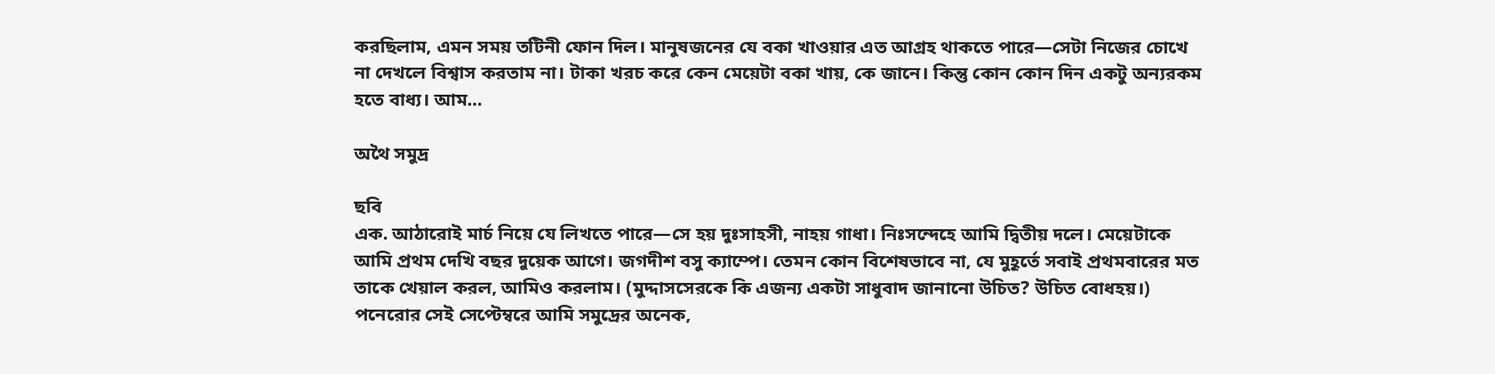করছিলাম, এমন সময় তটিনী ফোন দিল। মানুষজনের যে বকা খাওয়ার এত আগ্রহ থাকতে পারে—সেটা নিজের চোখে না দেখলে বিশ্বাস করতাম না। টাকা খরচ করে কেন মেয়েটা বকা খায়, কে জানে। কিন্তু কোন কোন দিন একটু অন্যরকম হতে বাধ্য। আম...

অথৈ সমুদ্র

ছবি
এক. আঠারোই মার্চ নিয়ে যে লিখতে পারে—সে হয় দুঃসাহসী, নাহয় গাধা। নিঃসন্দেহে আমি দ্বিতীয় দলে। মেয়েটাকে আমি প্রথম দেখি বছর দুয়েক আগে। জগদীশ বসু ক্যাম্পে। তেমন কোন বিশেষভাবে না, যে মুহূর্তে সবাই প্রথমবারের মত তাকে খেয়াল করল, আমিও করলাম। (মুদ্দাসসেরকে কি এজন্য একটা সাধুবাদ জানানো উচিত? উচিত বোধহয়।) পনেরোর সেই সেপ্টেম্বরে আমি সমুদ্রের অনেক,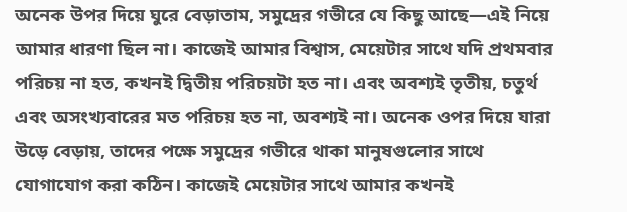অনেক উপর দিয়ে ঘুরে বেড়াতাম, সমুদ্রের গভীরে যে কিছু আছে—এই নিয়ে আমার ধারণা ছিল না। কাজেই আমার বিশ্বাস, মেয়েটার সাথে যদি প্রথমবার পরিচয় না হত, কখনই দ্বিতীয় পরিচয়টা হত না। এবং অবশ্যই তৃতীয়, চতুর্থ এবং অসংখ্যবারের মত পরিচয় হত না, অবশ্যই না। অনেক ওপর দিয়ে যারা উড়ে বেড়ায়, তাদের পক্ষে সমুদ্রের গভীরে থাকা মানুষগুলোর সাথে যোগাযোগ করা কঠিন। কাজেই মেয়েটার সাথে আমার কখনই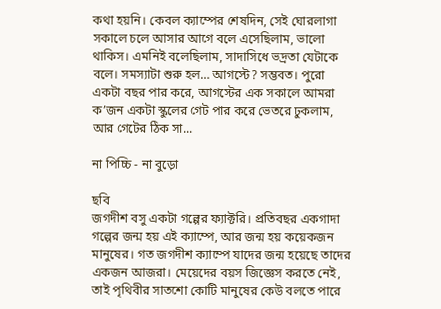কথা হয়নি। কেবল ক্যাম্পের শেষদিন, সেই ঘোরলাগা সকালে চলে আসার আগে বলে এসেছিলাম, ভালো থাকিস। এমনিই বলেছিলাম, সাদাসিধে ভদ্রতা যেটাকে বলে। সমস্যাটা শুরু হল… আগস্টে? সম্ভবত। পুরো একটা বছর পার করে, আগস্টের এক সকালে আমরা ক’জন একটা স্কুলের গেট পার করে ভেতরে ঢুকলাম, আর গেটের ঠিক সা...

না পিচ্চি - না বুড়ো

ছবি
জগদীশ বসু একটা গল্পের ফ্যাক্টরি। প্রতিবছর একগাদা গল্পের জন্ম হয় এই ক্যাম্পে, আর জন্ম হয় কয়েকজন মানুষের। গত জগদীশ ক্যাম্পে যাদের জন্ম হয়েছে তাদের একজন আজরা। মেয়েদের বয়স জিজ্ঞেস করতে নেই, তাই পৃথিবীর সাতশো কোটি মানুষের কেউ বলতে পারে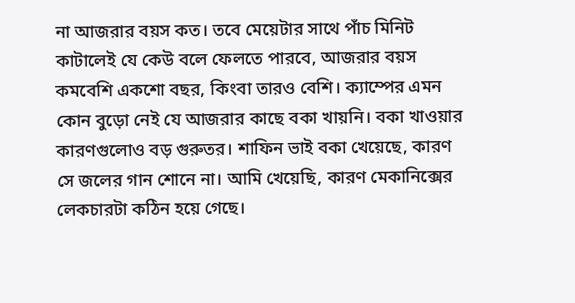না আজরার বয়স কত। তবে মেয়েটার সাথে পাঁচ মিনিট কাটালেই যে কেউ বলে ফেলতে পারবে, আজরার বয়স কমবেশি একশো বছর, কিংবা তারও বেশি। ক্যাম্পের এমন কোন বুড়ো নেই যে আজরার কাছে বকা খায়নি। বকা খাওয়ার কারণগুলোও বড় গুরুতর। শাফিন ভাই বকা খেয়েছে, কারণ সে জলের গান শোনে না। আমি খেয়েছি, কারণ মেকানিক্সের লেকচারটা কঠিন হয়ে গেছে।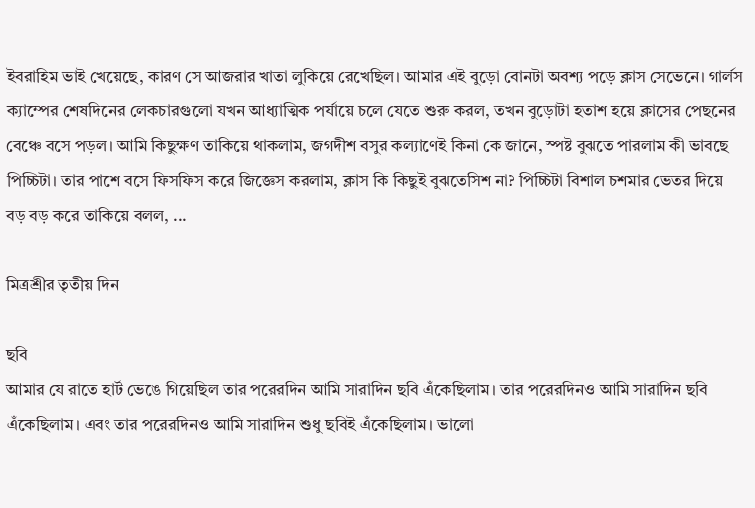ইবরাহিম ভাই খেয়েছে, কারণ সে আজরার খাতা লুকিয়ে রেখেছিল। আমার এই বুড়ো বোনটা অবশ্য পড়ে ক্লাস সেভেনে। গার্লস ক্যাম্পের শেষদিনের লেকচারগুলো যখন আধ্যাত্মিক পর্যায়ে চলে যেতে শুরু করল, তখন বুড়োটা হতাশ হয়ে ক্লাসের পেছনের বেঞ্চে বসে পড়ল। আমি কিছুক্ষণ তাকিয়ে থাকলাম, জগদীশ বসুর কল্যাণেই কিনা কে জানে, স্পষ্ট বুঝতে পারলাম কী ভাবছে পিচ্চিটা। তার পাশে বসে ফিসফিস করে জিজ্ঞেস করলাম, ক্লাস কি কিছুই বুঝতেসিশ না? পিচ্চিটা বিশাল চশমার ভেতর দিয়ে বড় বড় করে তাকিয়ে বলল, ...

মিত্রশ্রীর তৃতীয় দিন

ছবি
আমার যে রাতে হার্ট ভেঙে গিয়েছিল তার পরেরদিন আমি সারাদিন ছবি এঁকেছিলাম। তার পরেরদিনও আমি সারাদিন ছবি এঁকেছিলাম। এবং তার পরেরদিনও আমি সারাদিন শুধু ছবিই এঁকেছিলাম। ভালো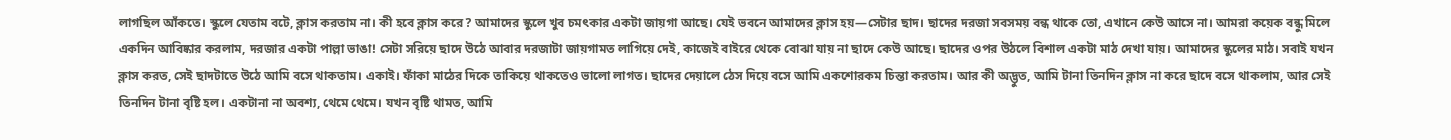লাগছিল আঁকতে। স্কুলে যেতাম বটে, ক্লাস করতাম না। কী হবে ক্লাস করে? আমাদের স্কুলে খুব চমৎকার একটা জায়গা আছে। যেই ভবনে আমাদের ক্লাস হয়—সেটার ছাদ। ছাদের দরজা সবসময় বন্ধ থাকে তো, এখানে কেউ আসে না। আমরা কয়েক বন্ধু মিলে একদিন আবিষ্কার করলাম, দরজার একটা পাল্লা ভাঙা! সেটা সরিয়ে ছাদে উঠে আবার দরজাটা জায়গামত লাগিয়ে দেই, কাজেই বাইরে থেকে বোঝা যায় না ছাদে কেউ আছে। ছাদের ওপর উঠলে বিশাল একটা মাঠ দেখা যায়। আমাদের স্কুলের মাঠ। সবাই যখন ক্লাস করত, সেই ছাদটাতে উঠে আমি বসে থাকতাম। একাই। ফাঁকা মাঠের দিকে তাকিয়ে থাকতেও ভালো লাগত। ছাদের দেয়ালে ঠেস দিয়ে বসে আমি একশোরকম চিন্তা করতাম। আর কী অদ্ভুত, আমি টানা তিনদিন ক্লাস না করে ছাদে বসে থাকলাম, আর সেই তিনদিন টানা বৃষ্টি হল। একটানা না অবশ্য, থেমে থেমে। যখন বৃষ্টি থামত, আমি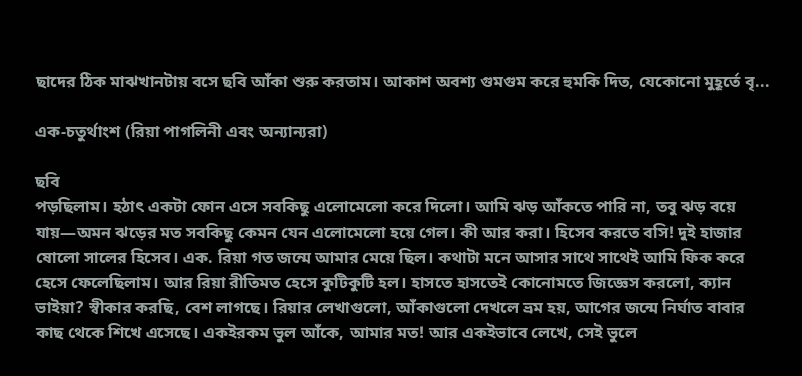ছাদের ঠিক মাঝখানটায় বসে ছবি আঁকা শুরু করতাম। আকাশ অবশ্য গুমগুম করে হুমকি দিত, যেকোনো মুহূর্তে বৃ...

এক-চতুর্থাংশ (রিয়া পাগলিনী এবং অন্যান্যরা)

ছবি
পড়ছিলাম। হঠাৎ একটা ফোন এসে সবকিছু এলোমেলো করে দিলো। আমি ঝড় আঁকতে পারি না, তবু ঝড় বয়ে যায়—অমন ঝড়ের মত সবকিছু কেমন যেন এলোমেলো হয়ে গেল। কী আর করা। হিসেব করতে বসি! দুই হাজার ষোলো সালের হিসেব। এক. রিয়া গত জন্মে আমার মেয়ে ছিল। কথাটা মনে আসার সাথে সাথেই আমি ফিক করে হেসে ফেলেছিলাম। আর রিয়া রীতিমত হেসে কুটিকুটি হল। হাসতে হাসতেই কোনোমতে জিজ্ঞেস করলো, ক্যান ভাইয়া? স্বীকার করছি, বেশ লাগছে। রিয়ার লেখাগুলো, আঁকাগুলো দেখলে ভ্রম হয়, আগের জন্মে নির্ঘাত বাবার কাছ থেকে শিখে এসেছে। একইরকম ভুল আঁকে, আমার মত! আর একইভাবে লেখে, সেই ভুলে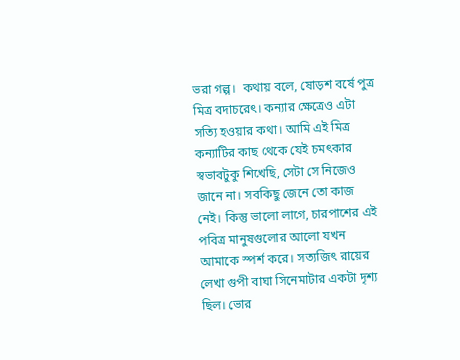ভরা গল্প।  কথায় বলে, ষোড়শ বর্ষে পুত্র মিত্র বদাচরেৎ। কন্যার ক্ষেত্রেও এটা সত্যি হওয়ার কথা। আমি এই মিত্র কন্যাটির কাছ থেকে যেই চমৎকার স্বভাবটুকু শিখেছি, সেটা সে নিজেও জানে না। সবকিছু জেনে তো কাজ নেই। কিন্তু ভালো লাগে, চারপাশের এই পবিত্র মানুষগুলোর আলো যখন আমাকে স্পর্শ করে। সত্যজিৎ রায়ের লেখা গুপী বাঘা সিনেমাটার একটা দৃশ্য ছিল। ভোর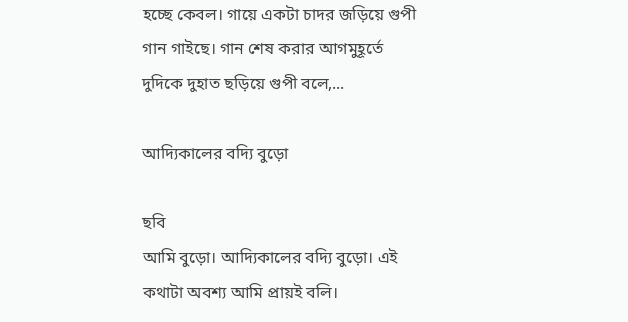হচ্ছে কেবল। গায়ে একটা চাদর জড়িয়ে গুপী গান গাইছে। গান শেষ করার আগমুহূর্তে দুদিকে দুহাত ছড়িয়ে গুপী বলে,...

আদ্যিকালের বদ্যি বুড়ো

ছবি
আমি বুড়ো। আদ্যিকালের বদ্যি বুড়ো। এই কথাটা অবশ্য আমি প্রায়ই বলি।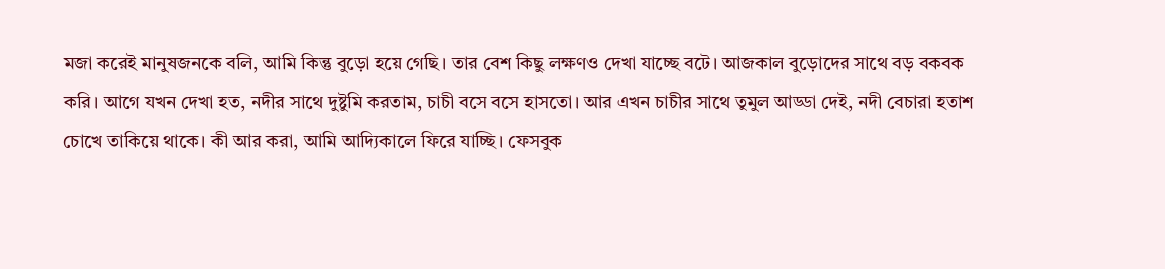মজা করেই মানুষজনকে বলি, আমি কিন্তু বুড়ো হয়ে গেছি। তার বেশ কিছু লক্ষণও দেখা যাচ্ছে বটে। আজকাল বুড়োদের সাথে বড় বকবক করি। আগে যখন দেখা হত, নদীর সাথে দুষ্টুমি করতাম, চাচী বসে বসে হাসতো। আর এখন চাচীর সাথে তুমুল আড্ডা দেই, নদী বেচারা হতাশ চোখে তাকিয়ে থাকে। কী আর করা, আমি আদ্যিকালে ফিরে যাচ্ছি। ফেসবুক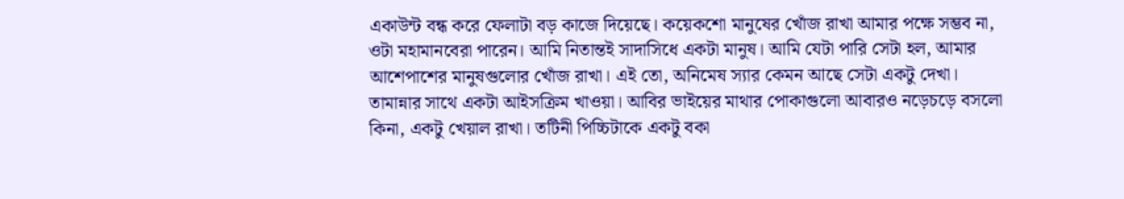একাউন্ট বন্ধ করে ফেলাটা বড় কাজে দিয়েছে। কয়েকশো মানুষের খোঁজ রাখা আমার পক্ষে সম্ভব না, ওটা মহামানবেরা পারেন। আমি নিতান্তই সাদাসিধে একটা মানুষ। আমি যেটা পারি সেটা হল, আমার আশেপাশের মানুষগুলোর খোঁজ রাখা। এই তো, অনিমেষ স্যার কেমন আছে সেটা একটু দেখা। তামান্নার সাথে একটা আইসক্রিম খাওয়া। আবির ভাইয়ের মাথার পোকাগুলো আবারও নড়েচড়ে বসলো কিনা, একটু খেয়াল রাখা। তটিনী পিচ্চিটাকে একটু বকা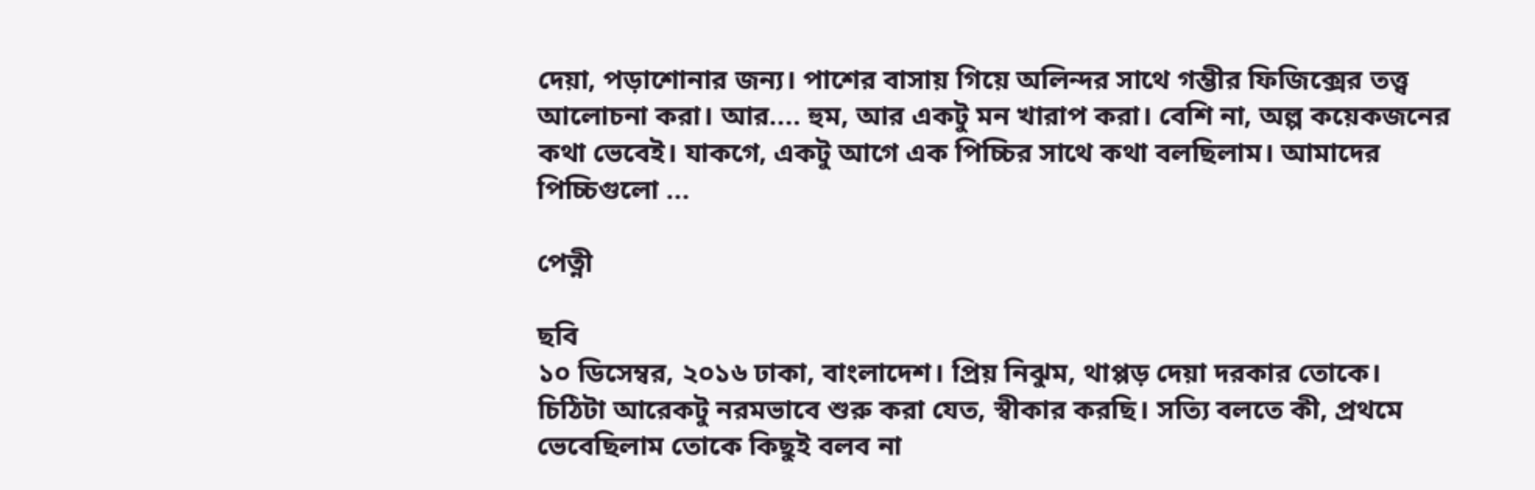দেয়া, পড়াশোনার জন্য। পাশের বাসায় গিয়ে অলিন্দর সাথে গম্ভীর ফিজিক্সের তত্ত্ব আলোচনা করা। আর.... হুম, আর একটু মন খারাপ করা। বেশি না, অল্প কয়েকজনের কথা ভেবেই। যাকগে, একটু আগে এক পিচ্চির সাথে কথা বলছিলাম। আমাদের পিচ্চিগুলো ...

পেত্নী

ছবি
১০ ডিসেম্বর, ২০১৬ ঢাকা, বাংলাদেশ। প্রিয় নিঝুম, থাপ্পড় দেয়া দরকার তোকে। চিঠিটা আরেকটু নরমভাবে শুরু করা যেত, স্বীকার করছি। সত্যি বলতে কী, প্রথমে ভেবেছিলাম তোকে কিছুই বলব না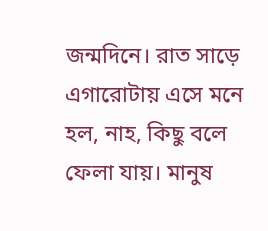জন্মদিনে। রাত সাড়ে এগারোটায় এসে মনে হল, নাহ, কিছু বলে ফেলা যায়। মানুষ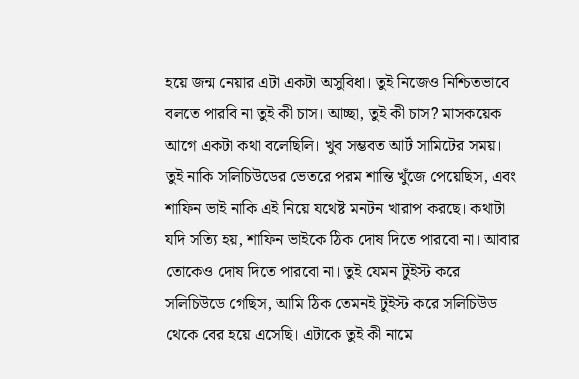হয়ে জন্ম নেয়ার এটা একটা অসুবিধা। তুই নিজেও নিশ্চিতভাবে বলতে পারবি না তুই কী চাস। আচ্ছা, তুই কী চাস? মাসকয়েক আগে একটা কথা বলেছিলি। খুব সম্ভবত আর্ট সামিটের সময়। তুই নাকি সলিচিউডের ভেতরে পরম শান্তি খুঁজে পেয়েছিস, এবং শাফিন ভাই নাকি এই নিয়ে যথেষ্ট মনটন খারাপ করছে। কথাটা যদি সত্যি হয়, শাফিন ভাইকে ঠিক দোষ দিতে পারবো না। আবার তোকেও দোষ দিতে পারবো না। তুই যেমন টুইস্ট করে সলিচিউডে গেছিস, আমি ঠিক তেমনই টুইস্ট করে সলিচিউড থেকে বের হয়ে এসেছি। এটাকে তুই কী নামে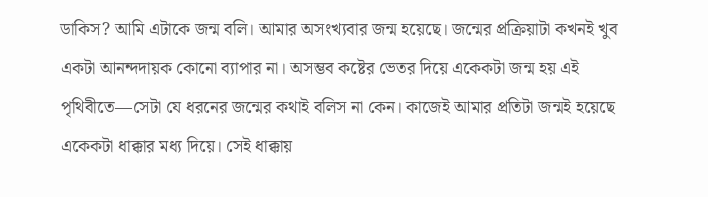ডাকিস? আমি এটাকে জন্ম বলি। আমার অসংখ্যবার জন্ম হয়েছে। জন্মের প্রক্রিয়াটা কখনই খুব একটা আনন্দদায়ক কোনো ব্যাপার না। অসম্ভব কষ্টের ভেতর দিয়ে একেকটা জন্ম হয় এই পৃথিবীতে—সেটা যে ধরনের জন্মের কথাই বলিস না কেন। কাজেই আমার প্রতিটা জন্মই হয়েছে একেকটা ধাক্কার মধ্য দিয়ে। সেই ধাক্কায়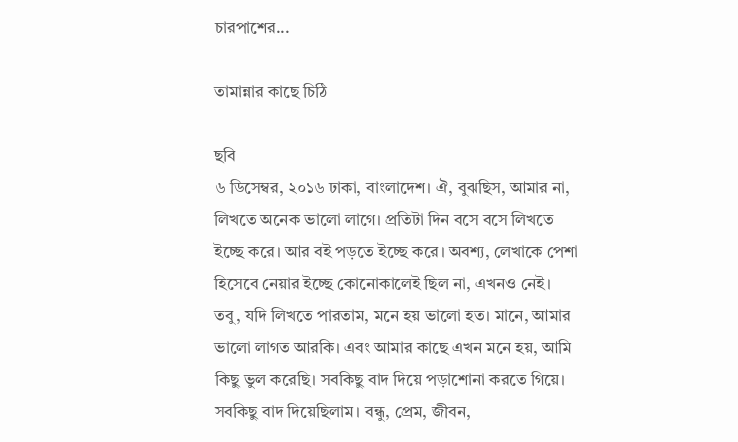চারপাশের...

তামান্নার কাছে চিঠি

ছবি
৬ ডিসেম্বর, ২০১৬ ঢাকা, বাংলাদেশ। ঐ, বুঝছিস, আমার না, লিখতে অনেক ভালো লাগে। প্রতিটা দিন বসে বসে লিখতে ইচ্ছে করে। আর বই পড়তে ইচ্ছে করে। অবশ্য, লেখাকে পেশা হিসেবে নেয়ার ইচ্ছে কোনোকালেই ছিল না, এখনও নেই। তবু, যদি লিখতে পারতাম, মনে হয় ভালো হত। মানে, আমার ভালো লাগত আরকি। এবং আমার কাছে এখন মনে হয়, আমি কিছু ভুল করেছি। সবকিছু বাদ দিয়ে পড়াশোনা করতে গিয়ে। সবকিছু বাদ দিয়েছিলাম। বন্ধু, প্রেম, জীবন,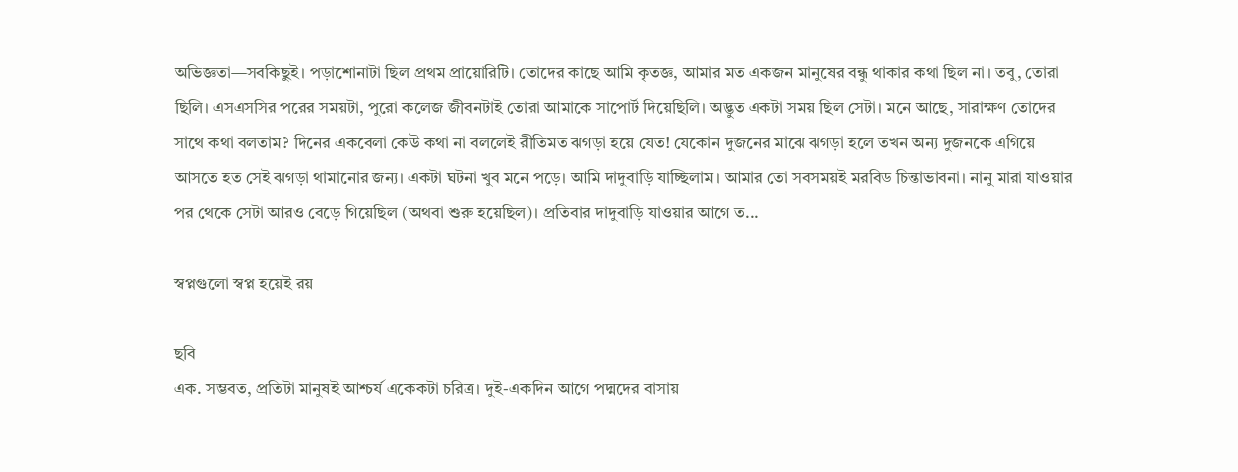অভিজ্ঞতা—সবকিছুই। পড়াশোনাটা ছিল প্রথম প্রায়োরিটি। তোদের কাছে আমি কৃতজ্ঞ, আমার মত একজন মানুষের বন্ধু থাকার কথা ছিল না। তবু, তোরা ছিলি। এসএসসির পরের সময়টা, পুরো কলেজ জীবনটাই তোরা আমাকে সাপোর্ট দিয়েছিলি। অদ্ভুত একটা সময় ছিল সেটা। মনে আছে, সারাক্ষণ তোদের সাথে কথা বলতাম? দিনের একবেলা কেউ কথা না বললেই রীতিমত ঝগড়া হয়ে যেত! যেকোন দুজনের মাঝে ঝগড়া হলে তখন অন্য দুজনকে এগিয়ে আসতে হত সেই ঝগড়া থামানোর জন্য। একটা ঘটনা খুব মনে পড়ে। আমি দাদুবাড়ি যাচ্ছিলাম। আমার তো সবসময়ই মরবিড চিন্তাভাবনা। নানু মারা যাওয়ার পর থেকে সেটা আরও বেড়ে গিয়েছিল (অথবা শুরু হয়েছিল)। প্রতিবার দাদুবাড়ি যাওয়ার আগে ত...

স্বপ্নগুলো স্বপ্ন হয়েই রয়

ছবি
এক. সম্ভবত, প্রতিটা মানুষই আশ্চর্য একেকটা চরিত্র। দুই-একদিন আগে পদ্মদের বাসায়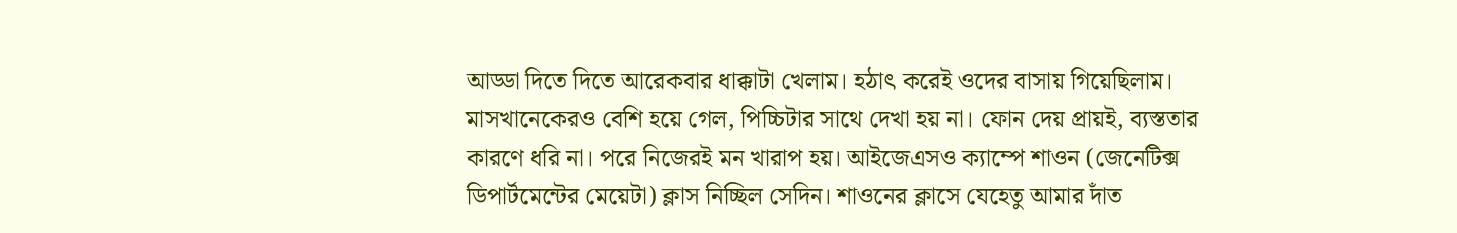আড্ডা দিতে দিতে আরেকবার ধাক্কাটা খেলাম। হঠাৎ করেই ওদের বাসায় গিয়েছিলাম। মাসখানেকেরও বেশি হয়ে গেল, পিচ্চিটার সাথে দেখা হয় না। ফোন দেয় প্রায়ই, ব্যস্ততার কারণে ধরি না। পরে নিজেরই মন খারাপ হয়। আইজেএসও ক্যাম্পে শাওন (জেনেটিক্স ডিপার্টমেন্টের মেয়েটা) ক্লাস নিচ্ছিল সেদিন। শাওনের ক্লাসে যেহেতু আমার দাঁত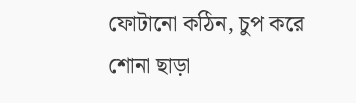ফোটানো কঠিন, চুপ করে শোনা ছাড়া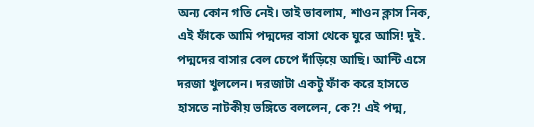অন্য কোন গতি নেই। তাই ভাবলাম, শাওন ক্লাস নিক, এই ফাঁকে আমি পদ্মদের বাসা থেকে ঘুরে আসি! দুই. পদ্মদের বাসার বেল চেপে দাঁড়িয়ে আছি। আন্টি এসে দরজা খুললেন। দরজাটা একটু ফাঁক করে হাসতে হাসতে নাটকীয় ভঙ্গিতে বললেন, কে?! এই পদ্ম,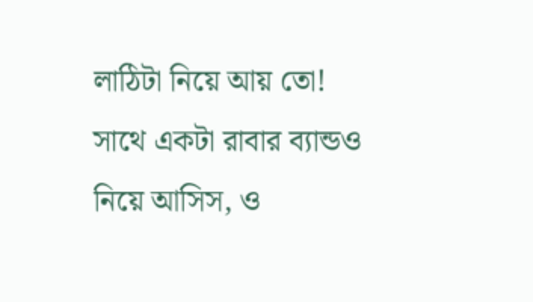লাঠিটা নিয়ে আয় তো! সাথে একটা রাবার ব্যান্ডও নিয়ে আসিস, ও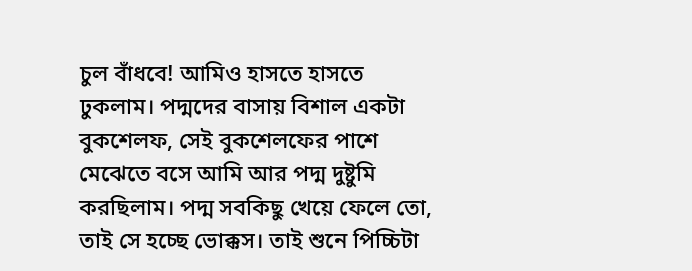চুল বাঁধবে! আমিও হাসতে হাসতে ঢুকলাম। পদ্মদের বাসায় বিশাল একটা বুকশেলফ, সেই বুকশেলফের পাশে মেঝেতে বসে আমি আর পদ্ম দুষ্টুমি করছিলাম। পদ্ম সবকিছু খেয়ে ফেলে তো, তাই সে হচ্ছে ভোক্কস। তাই শুনে পিচ্চিটা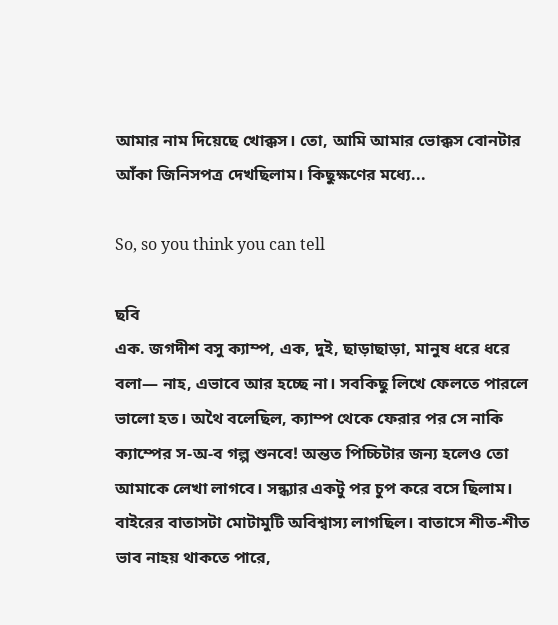আমার নাম দিয়েছে খোক্কস। তো, আমি আমার ভোক্কস বোনটার আঁকা জিনিসপত্র দেখছিলাম। কিছুক্ষণের মধ্যে...

So, so you think you can tell

ছবি
এক. জগদীশ বসু ক্যাম্প, এক, দুই, ছাড়াছাড়া, মানুষ ধরে ধরে বলা— নাহ, এভাবে আর হচ্ছে না। সবকিছু লিখে ফেলতে পারলে ভালো হত। অথৈ বলেছিল, ক্যাম্প থেকে ফেরার পর সে নাকি ক্যাম্পের স-অ-ব গল্প শুনবে! অন্তত পিচ্চিটার জন্য হলেও তো আমাকে লেখা লাগবে। সন্ধ্যার একটু পর চুপ করে বসে ছিলাম। বাইরের বাতাসটা মোটামুটি অবিশ্বাস্য লাগছিল। বাতাসে শীত-শীত ভাব নাহয় থাকতে পারে,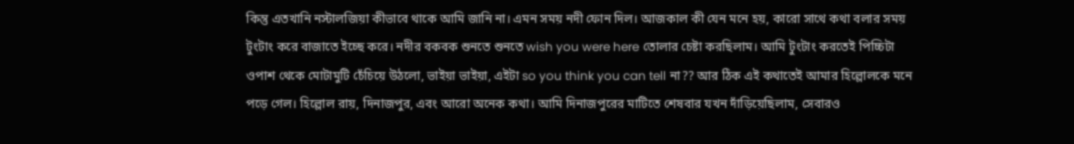কিন্তু এতখানি নস্টালজিয়া কীভাবে থাকে আমি জানি না। এমন সময় নদী ফোন দিল। আজকাল কী যেন মনে হয়, কারো সাথে কথা বলার সময় টুংটাং করে বাজাতে ইচ্ছে করে। নদীর বকবক শুনতে শুনতে wish you were here তোলার চেষ্টা করছিলাম। আমি টুংটাং করতেই পিচ্চিটা ওপাশ থেকে মোটামুটি চেঁচিয়ে উঠলো, ভাইয়া ভাইয়া, এইটা so you think you can tell না?? আর ঠিক এই কথাতেই আমার হিল্লোলকে মনে পড়ে গেল। হিল্লোল রায়, দিনাজপুর, এবং আরো অনেক কথা। আমি দিনাজপুরের মাটিতে শেষবার যখন দাঁড়িয়েছিলাম, সেবারও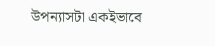উপন্যাসটা একইভাবে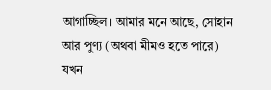আগাচ্ছিল। আমার মনে আছে, সোহান আর পুণ্য (অথবা মীমও হতে পারে) যখন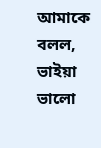আমাকে বলল, ভাইয়া ভালো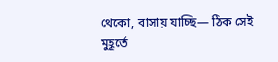থেকো, বাসায় যাচ্ছি— ঠিক সেই মুহূর্তে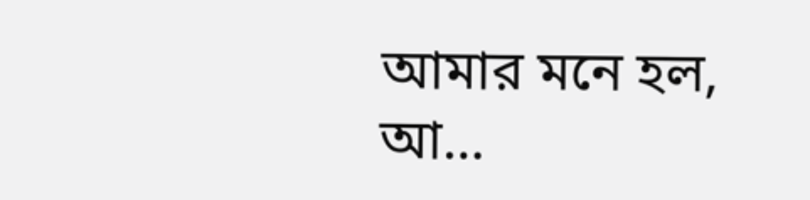আমার মনে হল, আ...